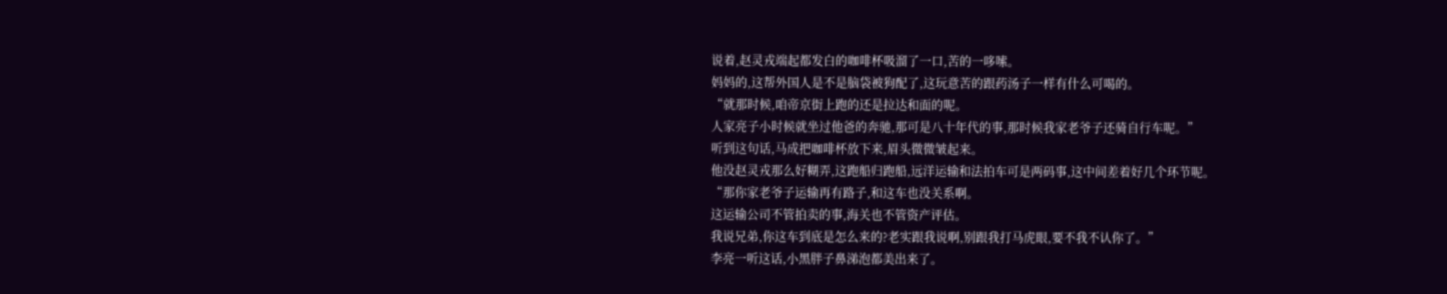说着,赵灵戎端起都发白的咖啡杯吸溜了一口,苦的一哆嗦。
妈妈的,这帮外国人是不是脑袋被狗配了,这玩意苦的跟药汤子一样有什么可喝的。
“就那时候,咱帝京街上跑的还是拉达和面的呢。
人家亮子小时候就坐过他爸的奔驰,那可是八十年代的事,那时候我家老爷子还骑自行车呢。”
听到这句话,马成把咖啡杯放下来,眉头微微皱起来。
他没赵灵戎那么好糊弄,这跑船归跑船,远洋运输和法拍车可是两码事,这中间差着好几个环节呢。
“那你家老爷子运输再有路子,和这车也没关系啊。
这运输公司不管拍卖的事,海关也不管资产评估。
我说兄弟,你这车到底是怎么来的?老实跟我说啊,别跟我打马虎眼,要不我不认你了。”
李亮一听这话,小黑胖子鼻涕泡都美出来了。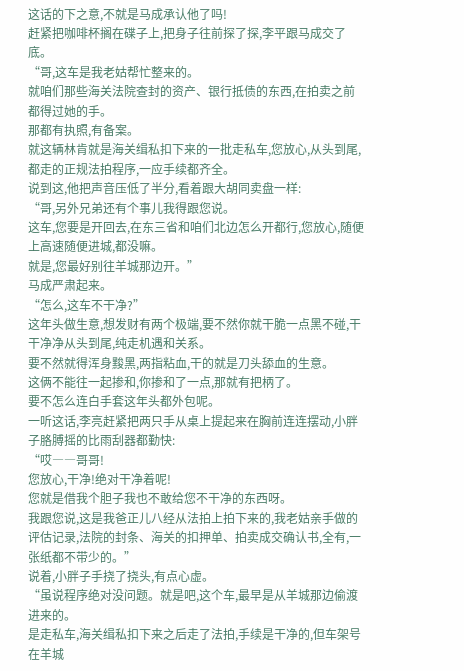这话的下之意,不就是马成承认他了吗!
赶紧把咖啡杯搁在碟子上,把身子往前探了探,李平跟马成交了底。
“哥,这车是我老姑帮忙整来的。
就咱们那些海关法院查封的资产、银行抵债的东西,在拍卖之前都得过她的手。
那都有执照,有备案。
就这辆林肯就是海关缉私扣下来的一批走私车,您放心,从头到尾,都走的正规法拍程序,一应手续都齐全。
说到这,他把声音压低了半分,看着跟大胡同卖盘一样:
“哥,另外兄弟还有个事儿我得跟您说。
这车,您要是开回去,在东三省和咱们北边怎么开都行,您放心,随便上高速随便进城,都没嘛。
就是,您最好别往羊城那边开。”
马成严肃起来。
“怎么,这车不干净?”
这年头做生意,想发财有两个极端,要不然你就干脆一点黑不碰,干干净净从头到尾,纯走机遇和关系。
要不然就得浑身黢黑,两指粘血,干的就是刀头舔血的生意。
这俩不能往一起掺和,你掺和了一点,那就有把柄了。
要不怎么连白手套这年头都外包呢。
一听这话,李亮赶紧把两只手从桌上提起来在胸前连连摆动,小胖子胳膊摇的比雨刮器都勤快:
“哎――哥哥!
您放心,干净!绝对干净着呢!
您就是借我个胆子我也不敢给您不干净的东西呀。
我跟您说,这是我爸正儿八经从法拍上拍下来的,我老姑亲手做的评估记录,法院的封条、海关的扣押单、拍卖成交确认书,全有,一张纸都不带少的。”
说着,小胖子手挠了挠头,有点心虚。
“虽说程序绝对没问题。就是吧,这个车,最早是从羊城那边偷渡进来的。
是走私车,海关缉私扣下来之后走了法拍,手续是干净的,但车架号在羊城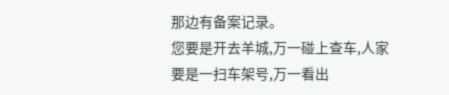那边有备案记录。
您要是开去羊城,万一碰上查车,人家要是一扫车架号,万一看出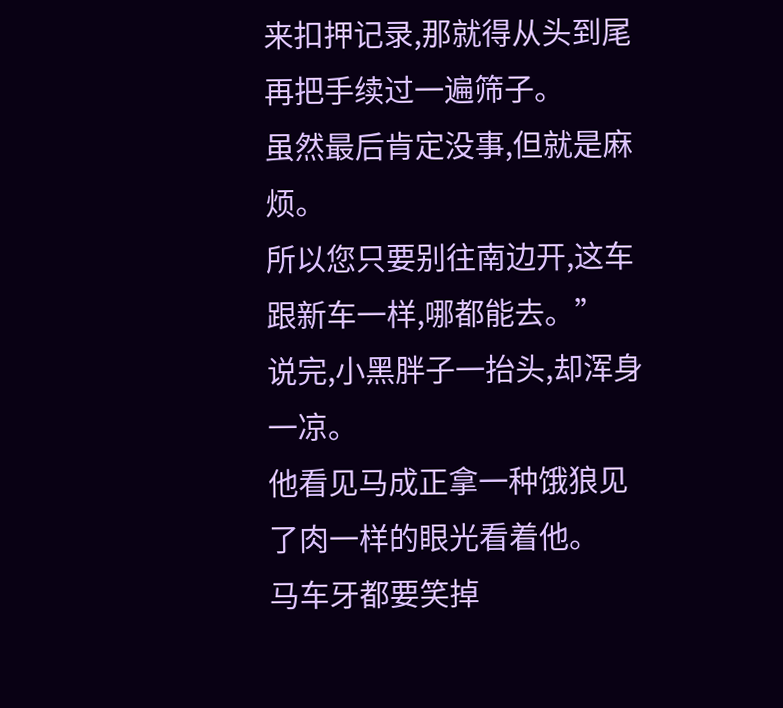来扣押记录,那就得从头到尾再把手续过一遍筛子。
虽然最后肯定没事,但就是麻烦。
所以您只要别往南边开,这车跟新车一样,哪都能去。”
说完,小黑胖子一抬头,却浑身一凉。
他看见马成正拿一种饿狼见了肉一样的眼光看着他。
马车牙都要笑掉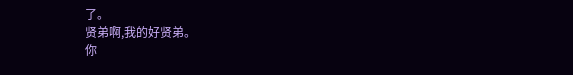了。
贤弟啊,我的好贤弟。
你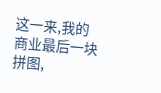这一来,我的商业最后一块拼图,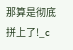那算是彻底拼上了!_c